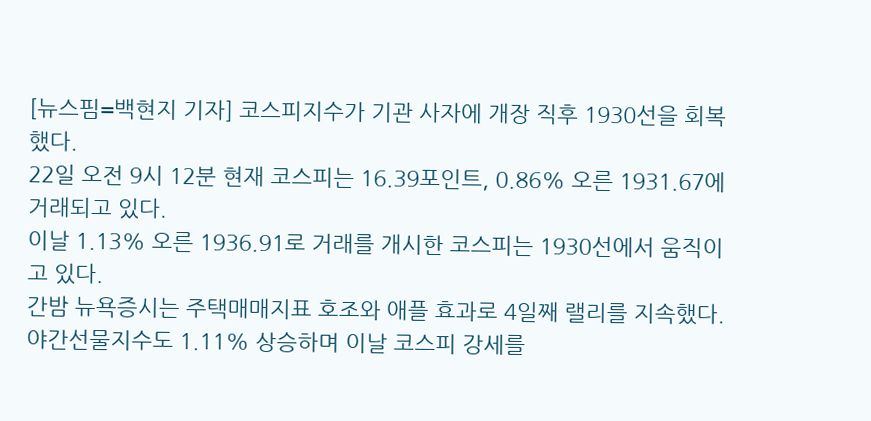[뉴스핌=백현지 기자] 코스피지수가 기관 사자에 개장 직후 1930선을 회복했다.
22일 오전 9시 12분 현재 코스피는 16.39포인트, 0.86% 오른 1931.67에 거래되고 있다.
이날 1.13% 오른 1936.91로 거래를 개시한 코스피는 1930선에서 움직이고 있다.
간밤 뉴욕증시는 주택매매지표 호조와 애플 효과로 4일째 랠리를 지속했다. 야간선물지수도 1.11% 상승하며 이날 코스피 강세를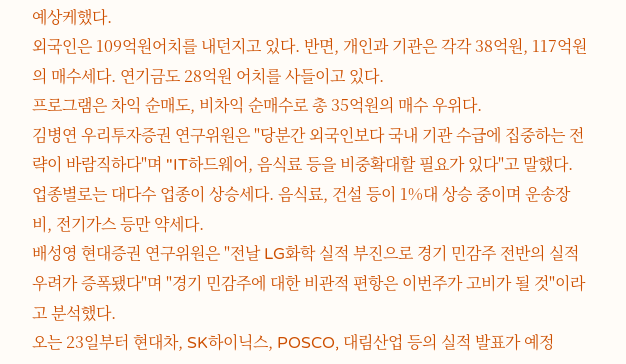예상케했다.
외국인은 109억원어치를 내던지고 있다. 반면, 개인과 기관은 각각 38억원, 117억원의 매수세다. 연기금도 28억원 어치를 사들이고 있다.
프로그램은 차익 순매도, 비차익 순매수로 총 35억원의 매수 우위다.
김병연 우리투자증권 연구위원은 "당분간 외국인보다 국내 기관 수급에 집중하는 전략이 바람직하다"며 "IT하드웨어, 음식료 등을 비중확대할 필요가 있다"고 말했다.
업종별로는 대다수 업종이 상승세다. 음식료, 건설 등이 1%대 상승 중이며 운송장비, 전기가스 등만 약세다.
배성영 현대증권 연구위원은 "전날 LG화학 실적 부진으로 경기 민감주 전반의 실적 우려가 증폭됐다"며 "경기 민감주에 대한 비관적 편항은 이번주가 고비가 될 것"이라고 분석했다.
오는 23일부터 현대차, SK하이닉스, POSCO, 대림산업 등의 실적 발표가 예정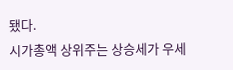됐다.
시가총액 상위주는 상승세가 우세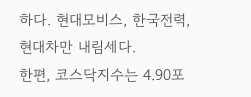하다. 현대모비스, 한국전력, 현대차만 내림세다.
한편, 코스닥지수는 4.90포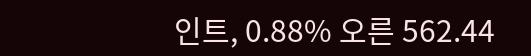인트, 0.88% 오른 562.44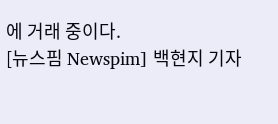에 거래 중이다.
[뉴스핌 Newspim] 백현지 기자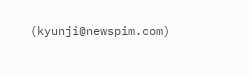(kyunji@newspim.com)